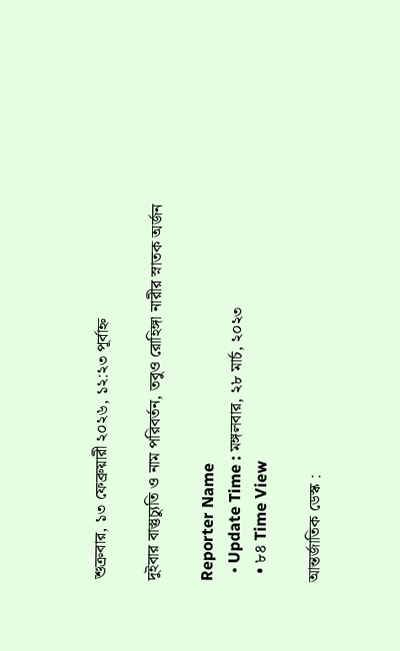শুক্রবার, ১৩ ফেব্রুয়ারী ২০২৬, ১২:২৩ পূর্বাহ্ন

দুইবার বাস্তুচ্যুতি ও নাম পরিবর্তন, তবুও রোহিঙ্গা নারীর স্নাতক অর্জন

Reporter Name
  • Update Time : মঙ্গলবার, ২৮ মার্চ, ২০২৩
  • ৮৪ Time View

আন্তর্জাতিক ডেস্ক :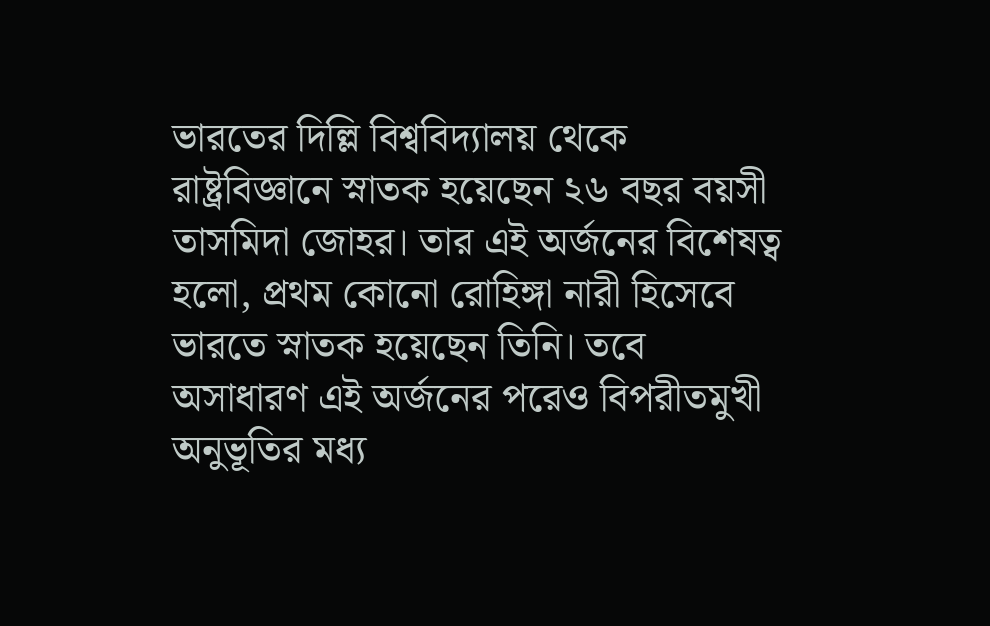ভারতের দিল্লি বিশ্ববিদ্যালয় থেকে রাষ্ট্রবিজ্ঞানে স্নাতক হয়েছেন ২৬ বছর বয়সী তাসমিদা জোহর। তার এই অর্জনের বিশেষত্ব হলো, প্রথম কোনো রোহিঙ্গা নারী হিসেবে ভারতে স্নাতক হয়েছেন তিনি। তবে অসাধারণ এই অর্জনের পরেও বিপরীতমুখী অনুভূতির মধ্য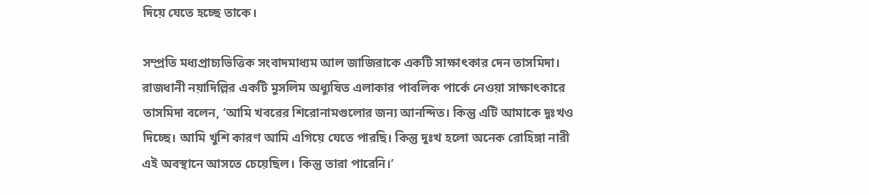দিয়ে যেতে হচ্ছে তাকে।

সম্প্রতি মধ্যপ্রাচ্যভিত্তিক সংবাদমাধ্যম আল জাজিরাকে একটি সাক্ষাৎকার দেন তাসমিদা। রাজধানী নয়াদিল্লির একটি মুসলিম অধ্যুষিত এলাকার পাবলিক পার্কে নেওয়া সাক্ষাৎকারে তাসমিদা বলেন, ‘আমি খবরের শিরোনামগুলোর জন্য আনন্দিত। কিন্তু এটি আমাকে দুঃখও দিচ্ছে। আমি খুশি কারণ আমি এগিয়ে যেতে পারছি। কিন্তু দুঃখ হলো অনেক রোহিঙ্গা নারী এই অবস্থানে আসতে চেয়েছিল। কিন্তু তারা পারেনি।’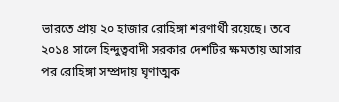ভারতে প্রায় ২০ হাজার রোহিঙ্গা শরণার্থী রয়েছে। তবে ২০১৪ সালে হিন্দুত্ববাদী সরকার দেশটির ক্ষমতায় আসার পর রোহিঙ্গা সম্প্রদায় ঘৃণাত্মক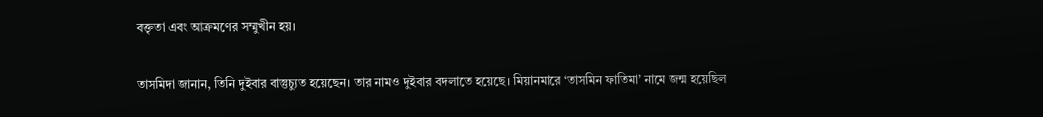বক্তৃতা এবং আক্রমণের সম্মুখীন হয়।

তাসমিদা জানান, তিনি দুইবার বাস্তুচ্যুত হয়েছেন। তার নামও দুইবার বদলাতে হয়েছে। মিয়ানমারে ‘তাসমিন ফাতিমা’ নামে জন্ম হয়েছিল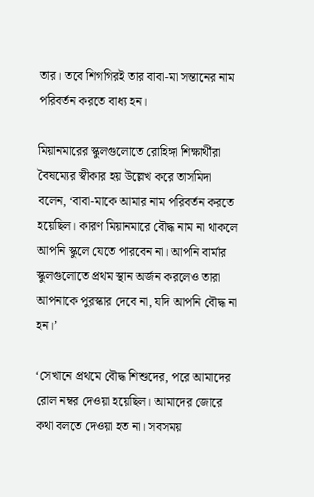তার। তবে শিগগিরই তার বাবা-মা সন্তানের নাম পরিবর্তন করতে বাধ্য হন।

মিয়ানমারের স্কুলগুলোতে রোহিঙ্গা শিক্ষার্থীরা বৈষম্যের স্বীকার হয় উল্লেখ করে তাসমিদা বলেন, ‘বাবা-মাকে আমার নাম পরিবর্তন করতে হয়েছিল। কারণ মিয়ানমারে বৌদ্ধ নাম না থাকলে আপনি স্কুলে যেতে পারবেন না। আপনি বার্মার স্কুলগুলোতে প্রথম স্থান অর্জন করলেও তারা আপনাকে পুরস্কার দেবে না, যদি আপনি বৌদ্ধ না হন।’

‘সেখানে প্রথমে বৌদ্ধ শিশুদের, পরে আমাদের রোল নম্বর দেওয়া হয়েছিল। আমাদের জোরে কথা বলতে দেওয়া হত না। সবসময়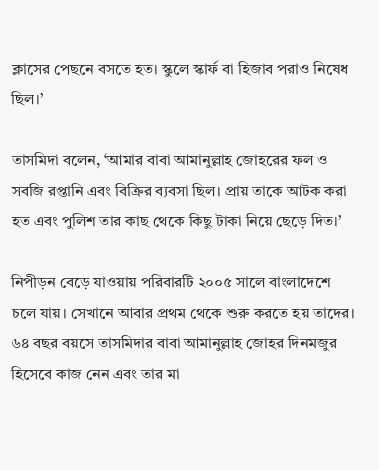ক্লাসের পেছনে বসতে হত। স্কুলে স্কার্ফ বা হিজাব পরাও নিষেধ ছিল।’

তাসমিদা বলেন, ‘আমার বাবা আমানুল্লাহ জোহরের ফল ও সবজি রপ্তানি এবং বিক্রির ব্যবসা ছিল। প্রায় তাকে আটক করা হত এবং পুলিশ তার কাছ থেকে কিছু টাকা নিয়ে ছেড়ে দিত।’

নিপীড়ন বেড়ে যাওয়ায় পরিবারটি ২০০৫ সালে বাংলাদেশে চলে যায়। সেখানে আবার প্রথম থেকে শুরু করতে হয় তাদের। ৬৪ বছর বয়সে তাসমিদার বাবা আমানুল্লাহ জোহর দিনমজুর হিসেবে কাজ নেন এবং তার মা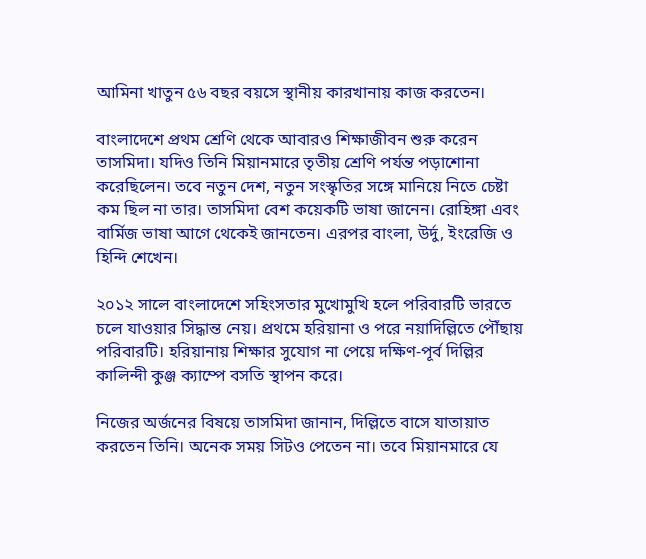আমিনা খাতুন ৫৬ বছর বয়সে স্থানীয় কারখানায় কাজ করতেন।

বাংলাদেশে প্রথম শ্রেণি থেকে আবারও শিক্ষাজীবন শুরু করেন তাসমিদা। যদিও তিনি মিয়ানমারে তৃতীয় শ্রেণি পর্যন্ত পড়াশোনা করেছিলেন। তবে নতুন দেশ, নতুন সংস্কৃতির সঙ্গে মানিয়ে নিতে চেষ্টা কম ছিল না তার। তাসমিদা বেশ কয়েকটি ভাষা জানেন। রোহিঙ্গা এবং বার্মিজ ভাষা আগে থেকেই জানতেন। এরপর বাংলা, উর্দু, ইংরেজি ও হিন্দি শেখেন।

২০১২ সালে বাংলাদেশে সহিংসতার মুখোমুখি হলে পরিবারটি ভারতে চলে যাওয়ার সিদ্ধান্ত নেয়। প্রথমে হরিয়ানা ও পরে নয়াদিল্লিতে পৌঁছায় পরিবারটি। হরিয়ানায় শিক্ষার সুযোগ না পেয়ে দক্ষিণ-পূর্ব দিল্লির কালিন্দী কুঞ্জ ক্যাম্পে বসতি স্থাপন করে।

নিজের অর্জনের বিষয়ে তাসমিদা জানান, দিল্লিতে বাসে যাতায়াত করতেন তিনি। অনেক সময় সিটও পেতেন না। তবে মিয়ানমারে যে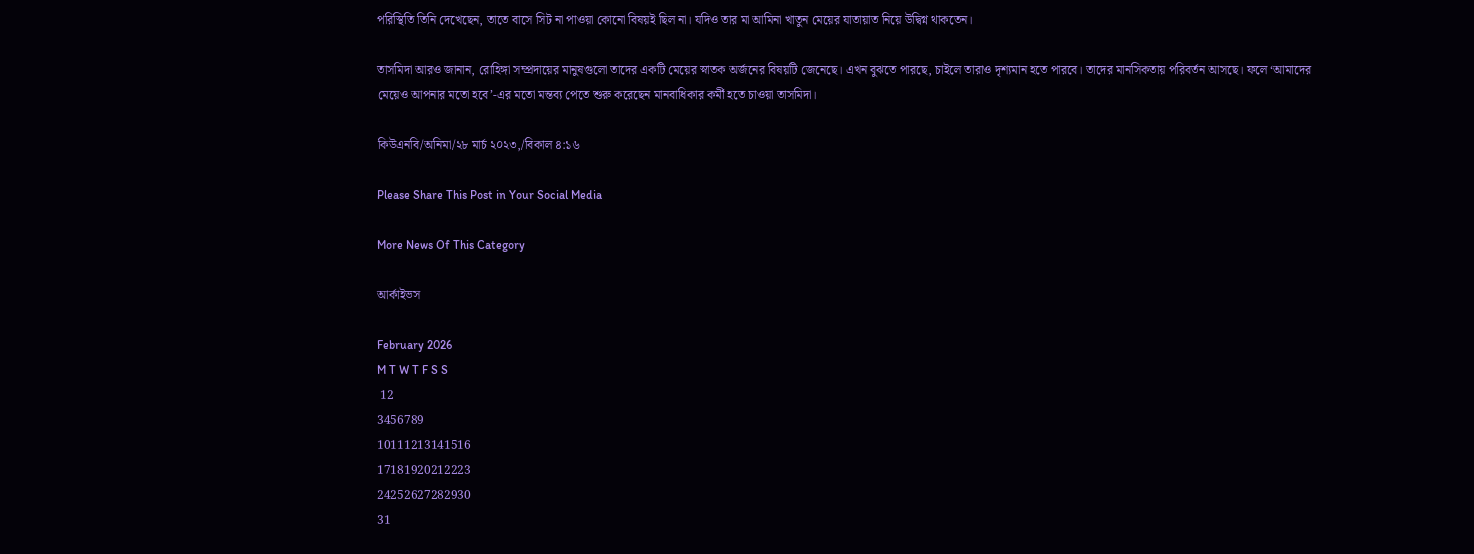পরিস্থিতি তিনি দেখেছেন, তাতে বাসে সিট না পাওয়া কোনো বিষয়ই ছিল না। যদিও তার মা আমিনা খাতুন মেয়ের যাতায়াত নিয়ে উদ্বিগ্ন থাকতেন।

তাসমিদা আরও জানান, রোহিঙ্গা সম্প্রদায়ের মানুষগুলো তাদের একটি মেয়ের স্নাতক অর্জনের বিষয়টি জেনেছে। এখন বুঝতে পারছে, চাইলে তারাও দৃশ্যমান হতে পারবে। তাদের মানসিকতায় পরিবর্তন আসছে। ফলে ‘আমাদের মেয়েও আপনার মতো হবে’-এর মতো মন্তব্য পেতে শুরু করেছেন মানবাধিকার কর্মী হতে চাওয়া তাসমিদা।

কিউএনবি/অনিমা/২৮ মার্চ ২০২৩,/বিকাল ৪:১৬

Please Share This Post in Your Social Media

More News Of This Category

আর্কাইভস

February 2026
M T W T F S S
 12
3456789
10111213141516
17181920212223
24252627282930
31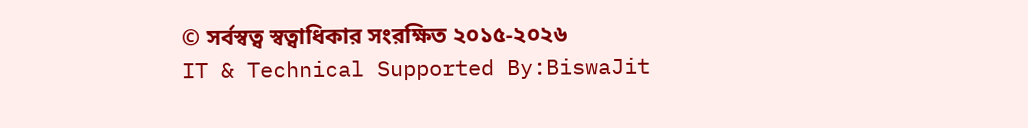© সর্বস্বত্ব স্বত্বাধিকার সংরক্ষিত ২০১৫-২০২৬
IT & Technical Supported By:BiswaJit